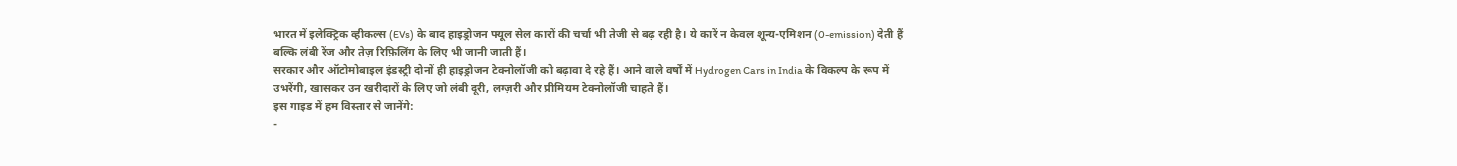भारत में इलेक्ट्रिक व्हीकल्स (EVs) के बाद हाइड्रोजन फ्यूल सेल कारों की चर्चा भी तेजी से बढ़ रही है। ये कारें न केवल शून्य-एमिशन (0-emission) देती हैं बल्कि लंबी रेंज और तेज़ रिफ़िलिंग के लिए भी जानी जाती हैं।
सरकार और ऑटोमोबाइल इंडस्ट्री दोनों ही हाइड्रोजन टेक्नोलॉजी को बढ़ावा दे रहे हैं। आने वाले वर्षों में Hydrogen Cars in India के विकल्प के रूप में उभरेंगी, खासकर उन खरीदारों के लिए जो लंबी दूरी, लग्ज़री और प्रीमियम टेक्नोलॉजी चाहते हैं।
इस गाइड में हम विस्तार से जानेंगे:
-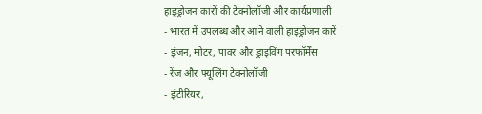हाइड्रोजन कारों की टेक्नोलॉजी और कार्यप्रणाली
- भारत में उपलब्ध और आने वाली हाइड्रोजन कारें
- इंजन, मोटर, पावर और ड्राइविंग परफॉर्मेंस
- रेंज और फ्यूलिंग टेक्नोलॉजी
- इंटीरियर,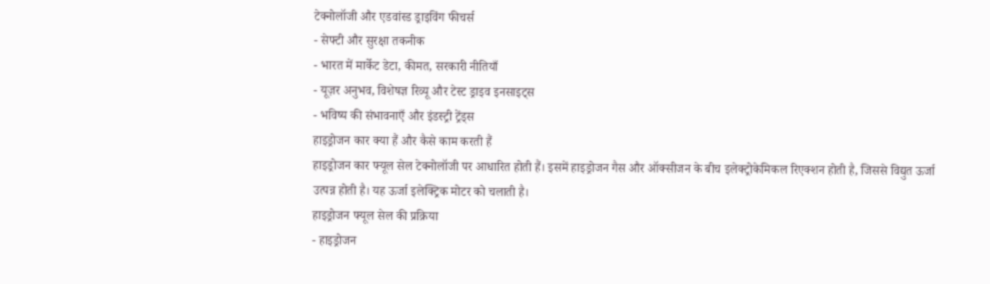टेक्नोलॉजी और एडवांस्ड ड्राइविंग फीचर्स
- सेफ्टी और सुरक्षा तकनीक
- भारत में मार्केट डेटा, कीमत, सरकारी नीतियाँ
- यूज़र अनुभव, विशेषज्ञ रिव्यू और टेस्ट ड्राइव इनसाइट्स
- भविष्य की संभावनाएँ और इंडस्ट्री ट्रेंड्स
हाइड्रोजन कार क्या हैं और कैसे काम करती हैं
हाइड्रोजन कार फ्यूल सेल टेक्नोलॉजी पर आधारित होती हैं। इसमें हाइड्रोजन गैस और ऑक्सीजन के बीच इलेक्ट्रोकेमिकल रिएक्शन होती है, जिससे विद्युत ऊर्जा उत्पन्न होती है। यह ऊर्जा इलेक्ट्रिक मोटर को चलाती है।
हाइड्रोजन फ्यूल सेल की प्रक्रिया
- हाइड्रोजन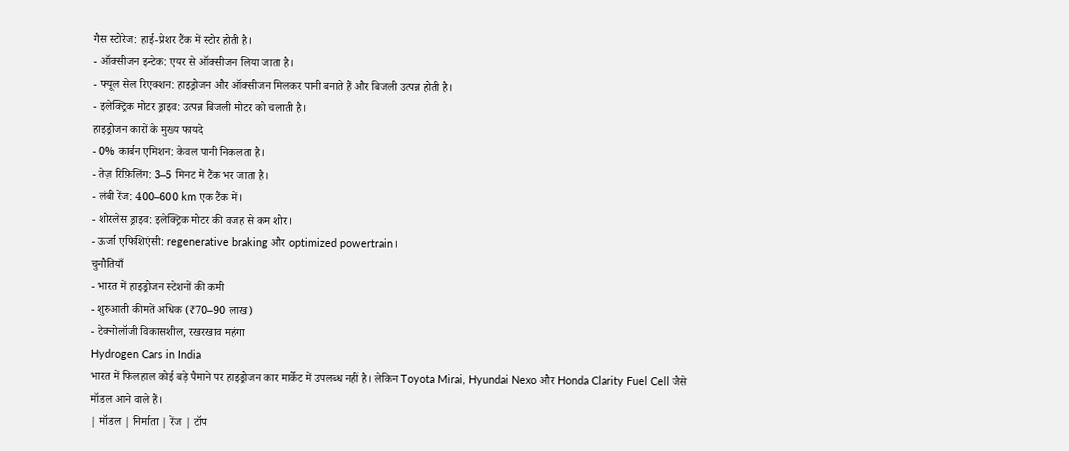गैस स्टोरेज: हाई-प्रेशर टैंक में स्टोर होती है।
- ऑक्सीजन इन्टेक: एयर से ऑक्सीजन लिया जाता है।
- फ्यूल सेल रिएक्शन: हाइड्रोजन और ऑक्सीजन मिलकर पानी बनाते हैं और बिजली उत्पन्न होती है।
- इलेक्ट्रिक मोटर ड्राइव: उत्पन्न बिजली मोटर को चलाती है।
हाइड्रोजन कारों के मुख्य फायदे
- 0% कार्बन एमिशन: केवल पानी निकलता है।
- तेज़ रिफ़िलिंग: 3–5 मिनट में टैंक भर जाता है।
- लंबी रेंज: 400–600 km एक टैंक में।
- शोरलेस ड्राइव: इलेक्ट्रिक मोटर की वजह से कम शोर।
- ऊर्जा एफिशिएंसी: regenerative braking और optimized powertrain।
चुनौतियाँ
- भारत में हाइड्रोजन स्टेशनों की कमी
- शुरुआती कीमतें अधिक (₹70–90 लाख)
- टेक्नोलॉजी विकासशील, रखरखाव महंगा
Hydrogen Cars in India
भारत में फिलहाल कोई बड़े पैमाने पर हाइड्रोजन कार मार्केट में उपलब्ध नहीं है। लेकिन Toyota Mirai, Hyundai Nexo और Honda Clarity Fuel Cell जैसे मॉडल आने वाले हैं।
| मॉडल | निर्माता | रेंज | टॉप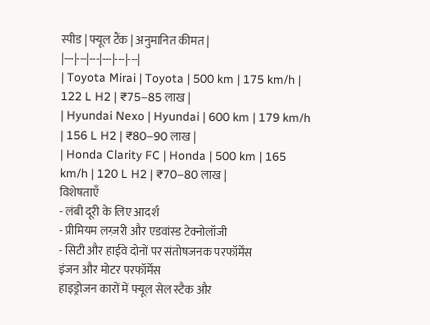स्पीड | फ्यूल टैंक | अनुमानित कीमत |
|---|---|---|---|---|---|
| Toyota Mirai | Toyota | 500 km | 175 km/h | 122 L H2 | ₹75–85 लाख |
| Hyundai Nexo | Hyundai | 600 km | 179 km/h | 156 L H2 | ₹80–90 लाख |
| Honda Clarity FC | Honda | 500 km | 165 km/h | 120 L H2 | ₹70–80 लाख |
विशेषताएँ
- लंबी दूरी के लिए आदर्श
- प्रीमियम लग्ज़री और एडवांस्ड टेक्नोलॉजी
- सिटी और हाईवे दोनों पर संतोषजनक परफॉर्मेंस
इंजन और मोटर परफॉर्मेंस
हाइड्रोजन कारों में फ्यूल सेल स्टैक और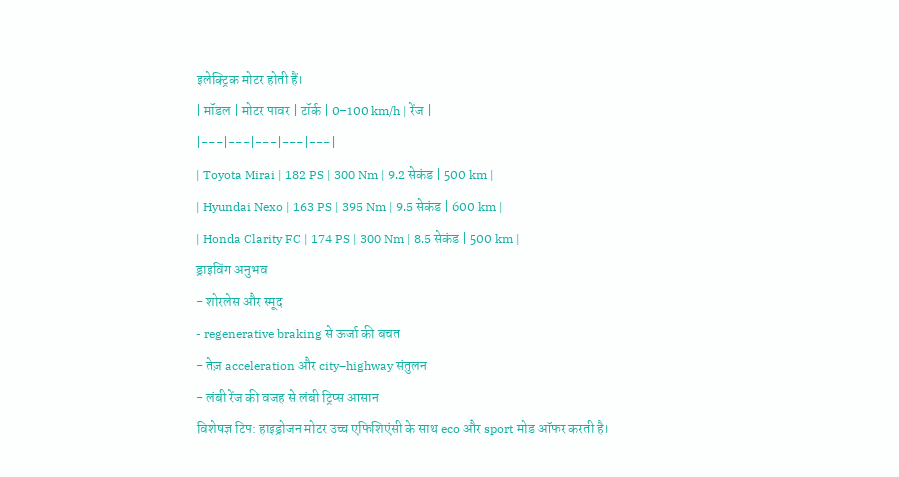इलेक्ट्रिक मोटर होती हैं।
| मॉडल | मोटर पावर | टॉर्क | 0–100 km/h | रेंज |
|---|---|---|---|---|
| Toyota Mirai | 182 PS | 300 Nm | 9.2 सेकंड | 500 km |
| Hyundai Nexo | 163 PS | 395 Nm | 9.5 सेकंड | 600 km |
| Honda Clarity FC | 174 PS | 300 Nm | 8.5 सेकंड | 500 km |
ड्राइविंग अनुभव
- शोरलेस और स्मूद
- regenerative braking से ऊर्जा की बचत
- तेज़ acceleration और city–highway संतुलन
- लंबी रेंज की वजह से लंबी ट्रिप्स आसान
विशेषज्ञ टिप: हाइड्रोजन मोटर उच्च एफिशिएंसी के साथ eco और sport मोड ऑफर करती है।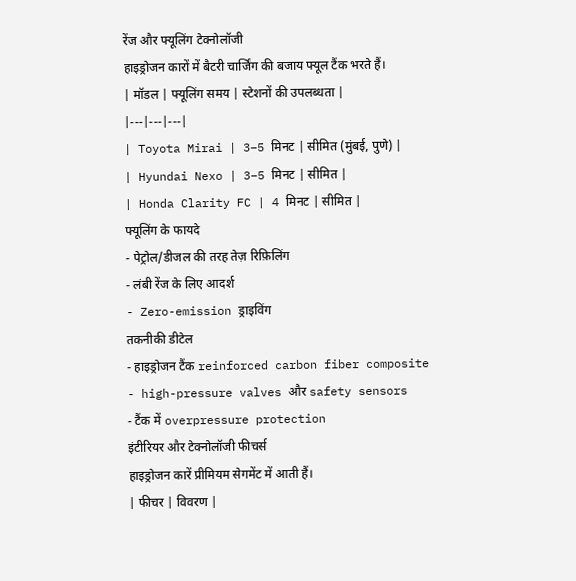रेंज और फ्यूलिंग टेक्नोलॉजी
हाइड्रोजन कारों में बैटरी चार्जिंग की बजाय फ्यूल टैंक भरते हैं।
| मॉडल | फ्यूलिंग समय | स्टेशनों की उपलब्धता |
|---|---|---|
| Toyota Mirai | 3–5 मिनट | सीमित (मुंबई, पुणे) |
| Hyundai Nexo | 3–5 मिनट | सीमित |
| Honda Clarity FC | 4 मिनट | सीमित |
फ्यूलिंग के फायदे
- पेट्रोल/डीजल की तरह तेज़ रिफ़िलिंग
- लंबी रेंज के लिए आदर्श
- Zero-emission ड्राइविंग
तकनीकी डीटेल
- हाइड्रोजन टैंक reinforced carbon fiber composite
- high-pressure valves और safety sensors
- टैंक में overpressure protection
इंटीरियर और टेक्नोलॉजी फीचर्स
हाइड्रोजन कारें प्रीमियम सेगमेंट में आती हैं।
| फीचर | विवरण |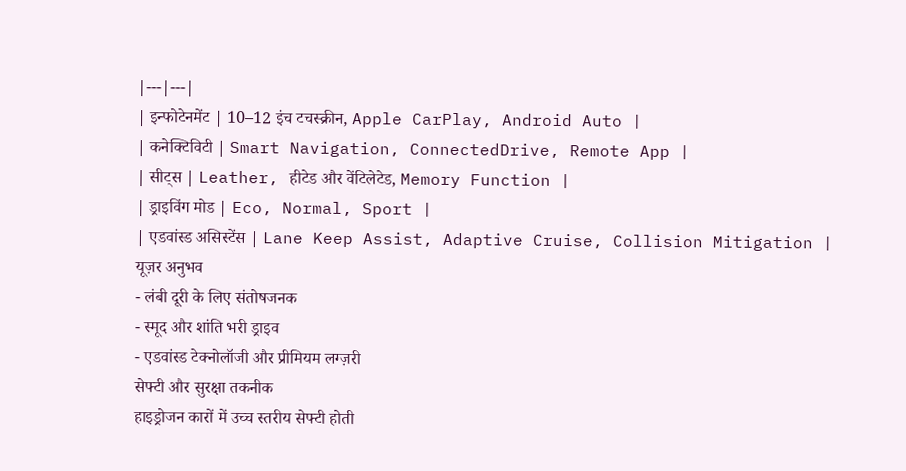|---|---|
| इन्फोटेनमेंट | 10–12 इंच टचस्क्रीन, Apple CarPlay, Android Auto |
| कनेक्टिविटी | Smart Navigation, ConnectedDrive, Remote App |
| सीट्स | Leather, हीटेड और वेंटिलेटेड, Memory Function |
| ड्राइविंग मोड | Eco, Normal, Sport |
| एडवांस्ड असिस्टेंस | Lane Keep Assist, Adaptive Cruise, Collision Mitigation |
यूज़र अनुभव
- लंबी दूरी के लिए संतोषजनक
- स्मूद और शांति भरी ड्राइव
- एडवांस्ड टेक्नोलॉजी और प्रीमियम लग्ज़री
सेफ्टी और सुरक्षा तकनीक
हाइड्रोजन कारों में उच्च स्तरीय सेफ्टी होती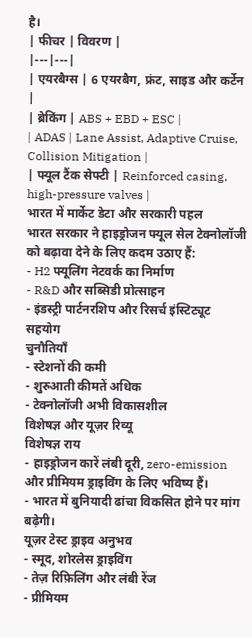है।
| फीचर | विवरण |
|---|---|
| एयरबैग्स | 6 एयरबैग, फ्रंट, साइड और कर्टेन |
| ब्रेकिंग | ABS + EBD + ESC |
| ADAS | Lane Assist, Adaptive Cruise, Collision Mitigation |
| फ्यूल टैंक सेफ्टी | Reinforced casing, high-pressure valves |
भारत में मार्केट डेटा और सरकारी पहल
भारत सरकार ने हाइड्रोजन फ्यूल सेल टेक्नोलॉजी को बढ़ावा देने के लिए कदम उठाए हैं:
- H2 फ्यूलिंग नेटवर्क का निर्माण
- R&D और सब्सिडी प्रोत्साहन
- इंडस्ट्री पार्टनरशिप और रिसर्च इंस्टिट्यूट सहयोग
चुनौतियाँ
- स्टेशनों की कमी
- शुरुआती कीमतें अधिक
- टेक्नोलॉजी अभी विकासशील
विशेषज्ञ और यूज़र रिव्यू
विशेषज्ञ राय
- हाइड्रोजन कारें लंबी दूरी, zero-emission और प्रीमियम ड्राइविंग के लिए भविष्य हैं।
- भारत में बुनियादी ढांचा विकसित होने पर मांग बढ़ेगी।
यूज़र टेस्ट ड्राइव अनुभव
- स्मूद, शोरलेस ड्राइविंग
- तेज़ रिफ़िलिंग और लंबी रेंज
- प्रीमियम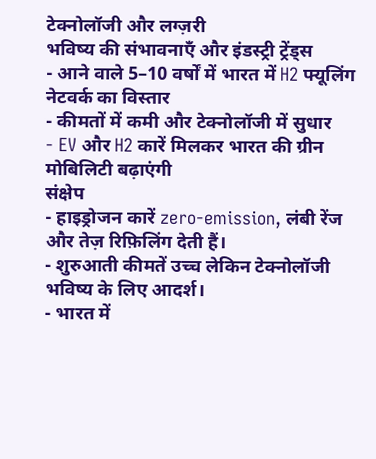टेक्नोलॉजी और लग्ज़री
भविष्य की संभावनाएँ और इंडस्ट्री ट्रेंड्स
- आने वाले 5–10 वर्षों में भारत में H2 फ्यूलिंग नेटवर्क का विस्तार
- कीमतों में कमी और टेक्नोलॉजी में सुधार
- EV और H2 कारें मिलकर भारत की ग्रीन मोबिलिटी बढ़ाएंगी
संक्षेप
- हाइड्रोजन कारें zero-emission, लंबी रेंज और तेज़ रिफ़िलिंग देती हैं।
- शुरुआती कीमतें उच्च लेकिन टेक्नोलॉजी भविष्य के लिए आदर्श।
- भारत में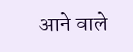आने वाले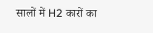सालों में H2 कारों का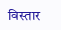विस्तार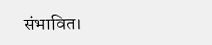संभावित।